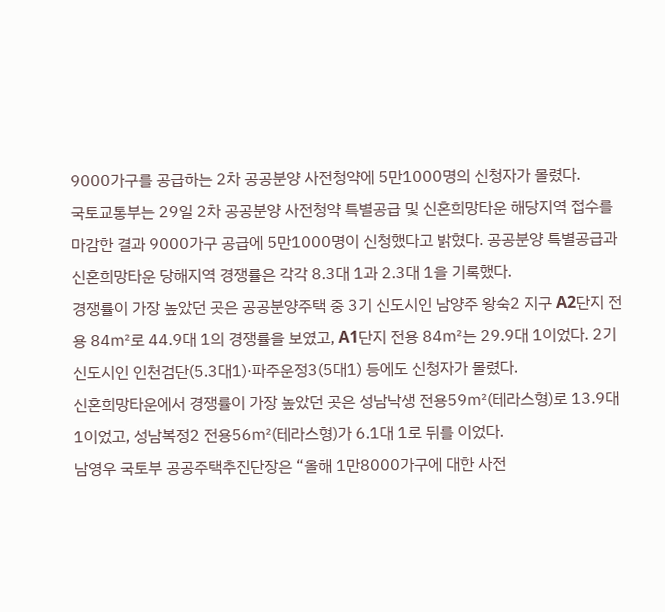9000가구를 공급하는 2차 공공분양 사전청약에 5만1000명의 신청자가 몰렸다.
국토교통부는 29일 2차 공공분양 사전청약 특별공급 및 신혼희망타운 해당지역 접수를 마감한 결과 9000가구 공급에 5만1000명이 신청했다고 밝혔다. 공공분양 특별공급과 신혼희망타운 당해지역 경쟁률은 각각 8.3대 1과 2.3대 1을 기록했다.
경쟁률이 가장 높았던 곳은 공공분양주택 중 3기 신도시인 남양주 왕숙2 지구 A2단지 전용 84㎡로 44.9대 1의 경쟁률을 보였고, A1단지 전용 84㎡는 29.9대 1이었다. 2기 신도시인 인천검단(5.3대1)·파주운정3(5대1) 등에도 신청자가 몰렸다.
신혼희망타운에서 경쟁률이 가장 높았던 곳은 성남낙생 전용59㎡(테라스형)로 13.9대 1이었고, 성남복정2 전용56㎡(테라스형)가 6.1대 1로 뒤를 이었다.
남영우 국토부 공공주택추진단장은 “올해 1만8000가구에 대한 사전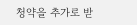청약을 추가로 받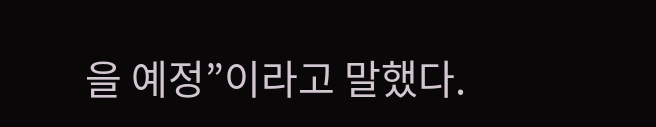을 예정”이라고 말했다.